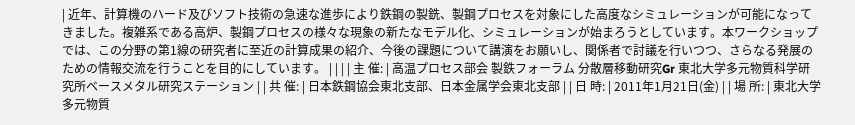| 近年、計算機のハード及びソフト技術の急速な進歩により鉄鋼の製銑、製鋼プロセスを対象にした高度なシミュレーションが可能になってきました。複雑系である高炉、製鋼プロセスの様々な現象の新たなモデル化、シミュレーションが始まろうとしています。本ワークショップでは、この分野の第1線の研究者に至近の計算成果の紹介、今後の課題について講演をお願いし、関係者で討議を行いつつ、さらなる発展のための情報交流を行うことを目的にしています。 | | | | 主 催: | 高温プロセス部会 製鉄フォーラム 分散層移動研究Gr 東北大学多元物質科学研究所ベースメタル研究ステーション | | 共 催: | 日本鉄鋼協会東北支部、日本金属学会東北支部 | | 日 時: | 2011年1月21日(金) | | 場 所: | 東北大学多元物質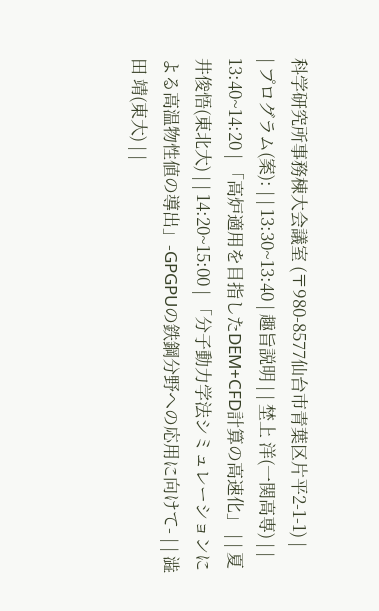科学研究所事務棟大会議室 (〒980-8577仙台市青葉区片平2-1-1) |
| プログラム(案): | | 13:30~13:40 | 趣旨説明 | | 埜上 洋(一関高専) | | 13:40~14:20 | 「高炉適用を目指したDEM+CFD計算の高速化」 | | 夏井俊悟(東北大) | | 14:20~15:00 | 「分子動力学法シミュレーションによる高温物性値の導出」-GPGPUの鉄鋼分野への応用に向けて- | | 澁田 靖(東大) | |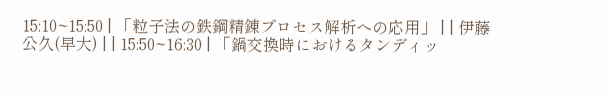15:10~15:50 | 「粒子法の鉄鋼精錬プロセス解析への応用」 | | 伊藤公久(早大) | | 15:50~16:30 | 「鍋交換時におけるタンディッ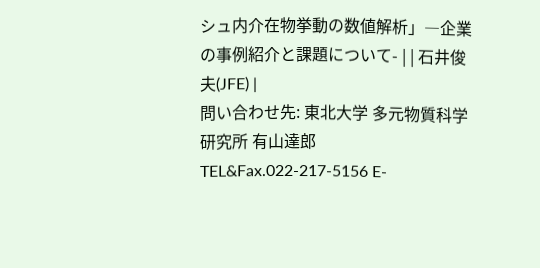シュ内介在物挙動の数値解析」―企業の事例紹介と課題について- | | 石井俊夫(JFE) |
問い合わせ先: 東北大学 多元物質科学研究所 有山達郎 TEL&Fax.022-217-5156 E-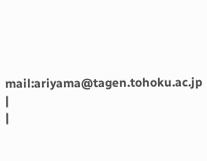mail:ariyama@tagen.tohoku.ac.jp |
|